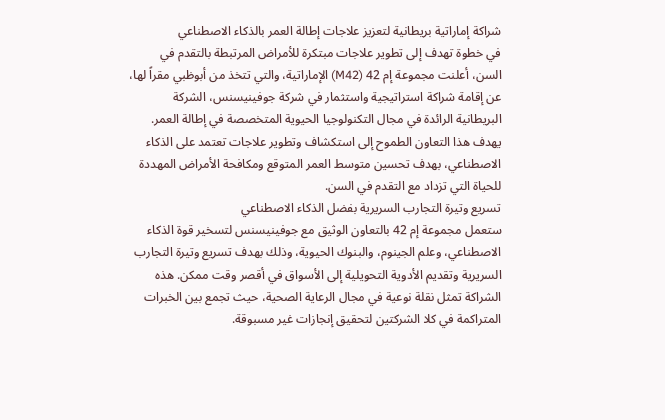شراكة إماراتية بريطانية لتعزيز علاجات إطالة العمر بالذكاء الاصطناعي
في خطوة تهدف إلى تطوير علاجات مبتكرة للأمراض المرتبطة بالتقدم في السن، أعلنت مجموعة إم 42 (M42) الإماراتية، والتي تتخذ من أبوظبي مقراً لها، عن إقامة شراكة استراتيجية واستثمار في شركة جوفينيسنس، الشركة البريطانية الرائدة في مجال التكنولوجيا الحيوية المتخصصة في إطالة العمر. يهدف هذا التعاون الطموح إلى استكشاف وتطوير علاجات تعتمد على الذكاء الاصطناعي، بهدف تحسين متوسط العمر المتوقع ومكافحة الأمراض المهددة للحياة التي تزداد مع التقدم في السن.
تسريع وتيرة التجارب السريرية بفضل الذكاء الاصطناعي
ستعمل مجموعة إم 42 بالتعاون الوثيق مع جوفينيسنس لتسخير قوة الذكاء الاصطناعي، وعلم الجينوم، والبنوك الحيوية، وذلك بهدف تسريع وتيرة التجارب السريرية وتقديم الأدوية التحويلية إلى الأسواق في أقصر وقت ممكن. هذه الشراكة تمثل نقلة نوعية في مجال الرعاية الصحية، حيث تجمع بين الخبرات المتراكمة في كلا الشركتين لتحقيق إنجازات غير مسبوقة.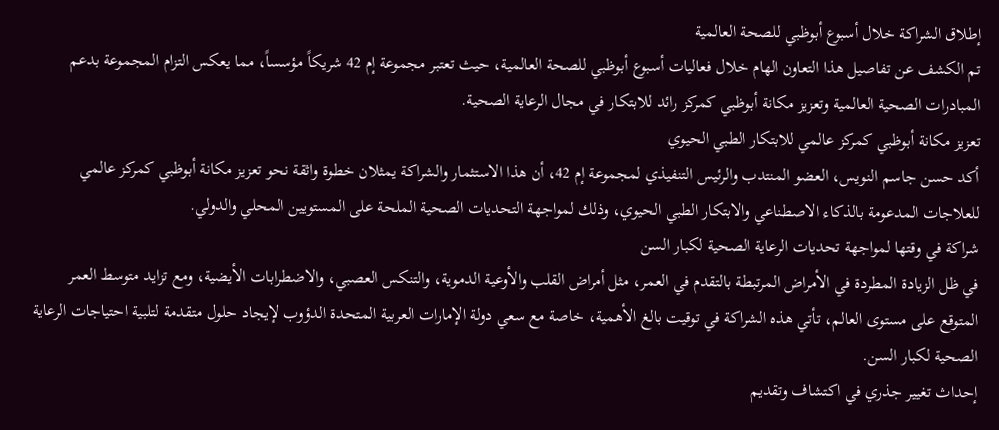إطلاق الشراكة خلال أسبوع أبوظبي للصحة العالمية
تم الكشف عن تفاصيل هذا التعاون الهام خلال فعاليات أسبوع أبوظبي للصحة العالمية، حيث تعتبر مجموعة إم 42 شريكاً مؤسساً، مما يعكس التزام المجموعة بدعم المبادرات الصحية العالمية وتعزيز مكانة أبوظبي كمركز رائد للابتكار في مجال الرعاية الصحية.
تعزيز مكانة أبوظبي كمركز عالمي للابتكار الطبي الحيوي
أكد حسن جاسم النويس، العضو المنتدب والرئيس التنفيذي لمجموعة إم 42، أن هذا الاستثمار والشراكة يمثلان خطوة واثقة نحو تعزيز مكانة أبوظبي كمركز عالمي للعلاجات المدعومة بالذكاء الاصطناعي والابتكار الطبي الحيوي، وذلك لمواجهة التحديات الصحية الملحة على المستويين المحلي والدولي.
شراكة في وقتها لمواجهة تحديات الرعاية الصحية لكبار السن
في ظل الزيادة المطردة في الأمراض المرتبطة بالتقدم في العمر، مثل أمراض القلب والأوعية الدموية، والتنكس العصبي، والاضطرابات الأيضية، ومع تزايد متوسط العمر المتوقع على مستوى العالم، تأتي هذه الشراكة في توقيت بالغ الأهمية، خاصة مع سعي دولة الإمارات العربية المتحدة الدؤوب لإيجاد حلول متقدمة لتلبية احتياجات الرعاية الصحية لكبار السن.
إحداث تغيير جذري في اكتشاف وتقديم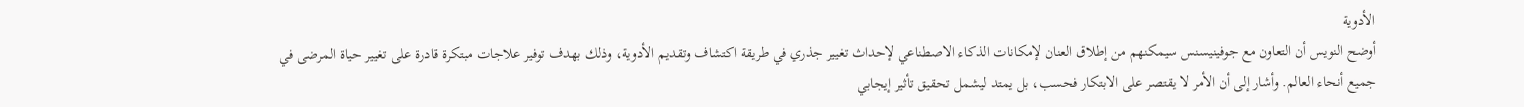الأدوية
أوضح النويس أن التعاون مع جوفينيسنس سيمكنهم من إطلاق العنان لإمكانات الذكاء الاصطناعي لإحداث تغيير جذري في طريقة اكتشاف وتقديم الأدوية، وذلك بهدف توفير علاجات مبتكرة قادرة على تغيير حياة المرضى في جميع أنحاء العالم. وأشار إلى أن الأمر لا يقتصر على الابتكار فحسب، بل يمتد ليشمل تحقيق تأثير إيجابي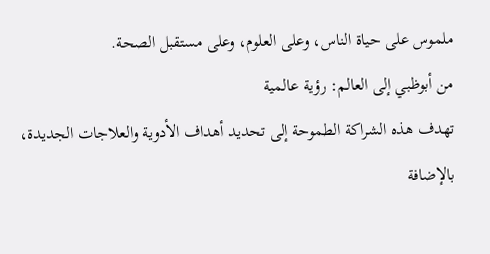ملموس على حياة الناس، وعلى العلوم، وعلى مستقبل الصحة.
من أبوظبي إلى العالم: رؤية عالمية
تهدف هذه الشراكة الطموحة إلى تحديد أهداف الأدوية والعلاجات الجديدة، بالإضافة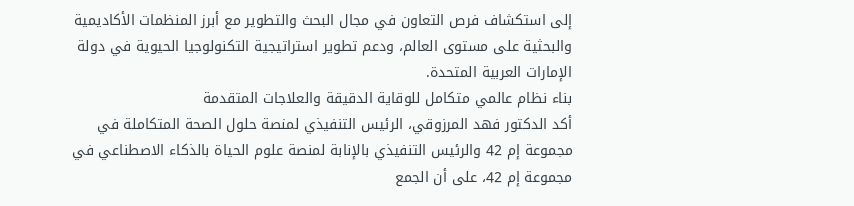إلى استكشاف فرص التعاون في مجال البحث والتطوير مع أبرز المنظمات الأكاديمية والبحثية على مستوى العالم، ودعم تطوير استراتيجية التكنولوجيا الحيوية في دولة الإمارات العربية المتحدة.
بناء نظام عالمي متكامل للوقاية الدقيقة والعلاجات المتقدمة
أكد الدكتور فهد المرزوقي، الرئيس التنفيذي لمنصة حلول الصحة المتكاملة في مجموعة إم 42 والرئيس التنفيذي بالإنابة لمنصة علوم الحياة بالذكاء الاصطناعي في مجموعة إم 42، على أن الجمع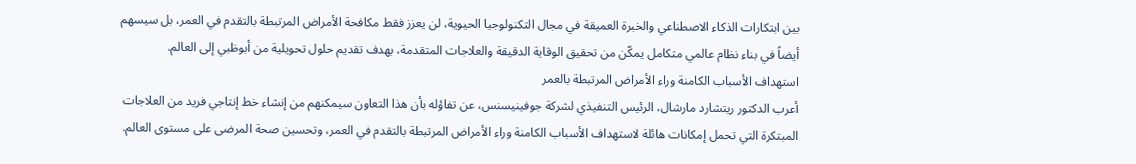بين ابتكارات الذكاء الاصطناعي والخبرة العميقة في مجال التكنولوجيا الحيوية، لن يعزز فقط مكافحة الأمراض المرتبطة بالتقدم في العمر، بل سيسهم أيضاً في بناء نظام عالمي متكامل يمكّن من تحقيق الوقاية الدقيقة والعلاجات المتقدمة، بهدف تقديم حلول تحويلية من أبوظبي إلى العالم.
استهداف الأسباب الكامنة وراء الأمراض المرتبطة بالعمر
أعرب الدكتور ريتشارد مارشال، الرئيس التنفيذي لشركة جوفينيسنس، عن تفاؤله بأن هذا التعاون سيمكنهم من إنشاء خط إنتاجي فريد من العلاجات المبتكرة التي تحمل إمكانات هائلة لاستهداف الأسباب الكامنة وراء الأمراض المرتبطة بالتقدم في العمر، وتحسين صحة المرضى على مستوى العالم.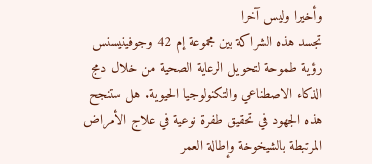وأخيرا وليس آخرا
تجسد هذه الشراكة بين مجموعة إم 42 وجوفينيسنس رؤية طموحة لتحويل الرعاية الصحية من خلال دمج الذكاء الاصطناعي والتكنولوجيا الحيوية. هل ستنجح هذه الجهود في تحقيق طفرة نوعية في علاج الأمراض المرتبطة بالشيخوخة وإطالة العمر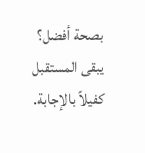بصحة أفضل؟ يبقى المستقبل كفيلاً بالإجابة.